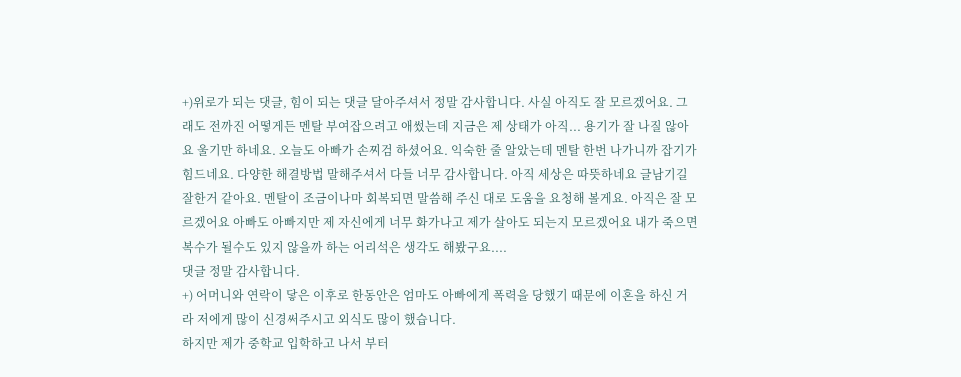+)위로가 되는 댓글, 힘이 되는 댓글 달아주셔서 정말 감사합니다. 사실 아직도 잘 모르겠어요. 그래도 전까진 어떻게든 멘탈 부여잡으려고 애썼는데 지금은 제 상태가 아직... 용기가 잘 나질 않아요 울기만 하네요. 오늘도 아빠가 손찌검 하셨어요. 익숙한 줄 알았는데 멘탈 한번 나가니까 잡기가 힘드네요. 다양한 해결방법 말해주셔서 다들 너무 감사합니다. 아직 세상은 따뜻하네요 글남기길 잘한거 같아요. 멘탈이 조금이나마 회복되면 말씀해 주신 대로 도움을 요청해 볼게요. 아직은 잘 모르겠어요 아빠도 아빠지만 제 자신에게 너무 화가나고 제가 살아도 되는지 모르겠어요 내가 죽으면 복수가 될수도 있지 않을까 하는 어리석은 생각도 해봤구요....
댓글 정말 감사합니다.
+) 어머니와 연락이 닿은 이후로 한동안은 엄마도 아빠에게 폭력을 당했기 때문에 이혼을 하신 거라 저에게 많이 신경써주시고 외식도 많이 했습니다.
하지만 제가 중학교 입학하고 나서 부터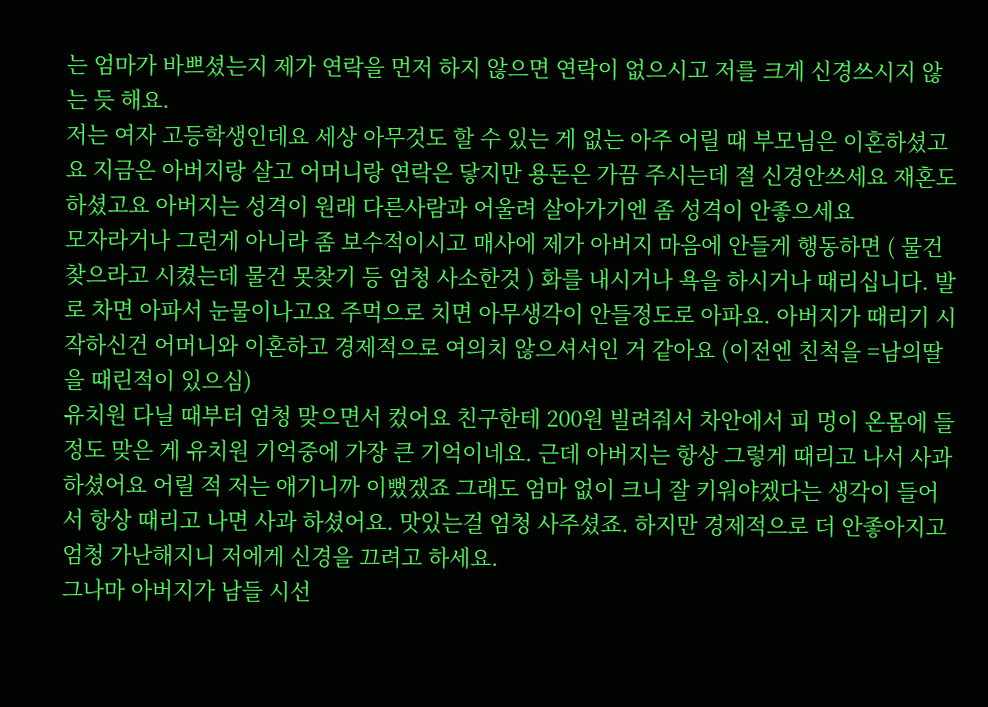는 엄마가 바쁘셨는지 제가 연락을 먼저 하지 않으면 연락이 없으시고 저를 크게 신경쓰시지 않는 듯 해요.
저는 여자 고등학생인데요 세상 아무것도 할 수 있는 게 없는 아주 어릴 때 부모님은 이혼하셨고요 지금은 아버지랑 살고 어머니랑 연락은 닿지만 용돈은 가끔 주시는데 절 신경안쓰세요 재혼도 하셨고요 아버지는 성격이 원래 다른사람과 어울려 살아가기엔 좀 성격이 안좋으세요
모자라거나 그런게 아니라 좀 보수적이시고 매사에 제가 아버지 마음에 안들게 행동하면 ( 물건 찾으라고 시켰는데 물건 못찾기 등 엄청 사소한것 ) 화를 내시거나 욕을 하시거나 때리십니다. 발로 차면 아파서 눈물이나고요 주먹으로 치면 아무생각이 안들정도로 아파요. 아버지가 때리기 시작하신건 어머니와 이혼하고 경제적으로 여의치 않으셔서인 거 같아요 (이전엔 친척을 =남의딸을 때린적이 있으심)
유치원 다닐 때부터 엄청 맞으면서 컸어요 친구한테 200원 빌려줘서 차안에서 피 멍이 온몸에 들정도 맞은 게 유치원 기억중에 가장 큰 기억이네요. 근데 아버지는 항상 그렇게 때리고 나서 사과 하셨어요 어릴 적 저는 애기니까 이뻤겠죠 그래도 엄마 없이 크니 잘 키워야겠다는 생각이 들어서 항상 때리고 나면 사과 하셨어요. 맛있는걸 엄청 사주셨죠. 하지만 경제적으로 더 안좋아지고 엄청 가난해지니 저에게 신경을 끄려고 하세요.
그나마 아버지가 남들 시선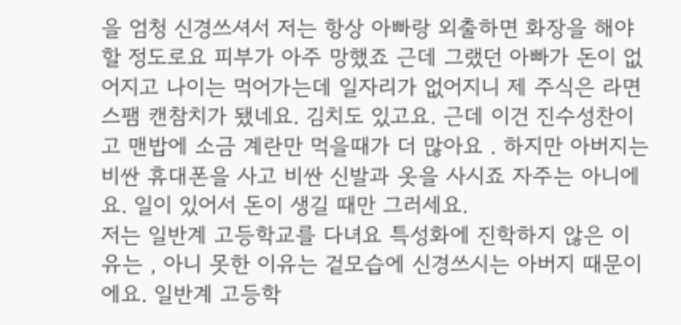을 엄청 신경쓰셔서 저는 항상 아빠랑 외출하면 화장을 해야할 정도로요 피부가 아주 망했죠 근데 그랬던 아빠가 돈이 없어지고 나이는 먹어가는데 일자리가 없어지니 제 주식은 라면 스팸 캔참치가 됐네요. 김치도 있고요. 근데 이건 진수성찬이고 맨밥에 소금 계란만 먹을때가 더 많아요 . 하지만 아버지는 비싼 휴대폰을 사고 비싼 신발과 옷을 사시죠 자주는 아니에요. 일이 있어서 돈이 생길 때만 그러세요.
저는 일반계 고등학교를 다녀요 특성화에 진학하지 않은 이유는 , 아니 못한 이유는 겉모습에 신경쓰시는 아버지 때문이에요. 일반계 고등학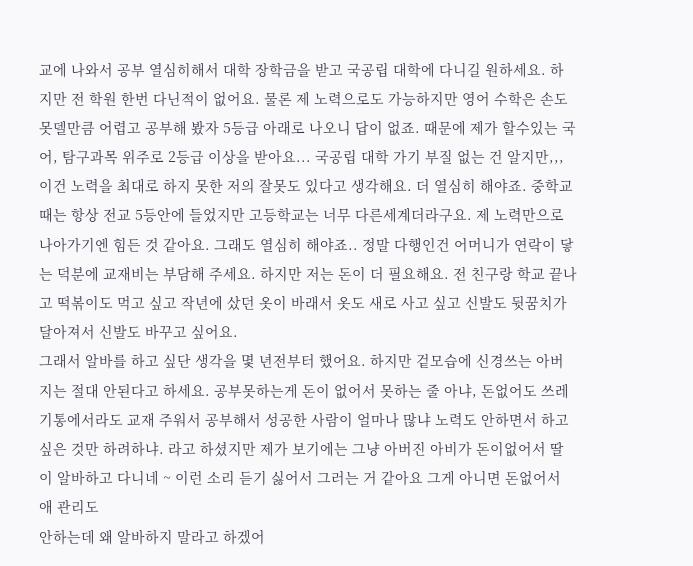교에 나와서 공부 열심히해서 대학 장학금을 받고 국공립 대학에 다니길 원하세요. 하지만 전 학원 한번 다닌적이 없어요. 물론 제 노력으로도 가능하지만 영어 수학은 손도 못델만큼 어렵고 공부해 봤자 5등급 아래로 나오니 답이 없죠. 때문에 제가 할수있는 국어, 탐구과목 위주로 2등급 이상을 받아요... 국공립 대학 가기 부질 없는 건 알지만,,, 이건 노력을 최대로 하지 못한 저의 잘못도 있다고 생각해요. 더 열심히 해야죠. 중학교 때는 항상 전교 5등안에 들었지만 고등학교는 너무 다른세계더라구요. 제 노력만으로 나아가기엔 힘든 것 같아요. 그래도 열심히 해야죠.. 정말 다행인건 어머니가 연락이 닿는 덕분에 교재비는 부담해 주세요. 하지만 저는 돈이 더 필요해요. 전 친구랑 학교 끝나고 떡볶이도 먹고 싶고 작년에 샀던 옷이 바래서 옷도 새로 사고 싶고 신발도 뒷꿈치가 달아져서 신발도 바꾸고 싶어요.
그래서 알바를 하고 싶단 생각을 몇 년전부터 했어요. 하지만 겉모습에 신경쓰는 아버지는 절대 안된다고 하세요. 공부못하는게 돈이 없어서 못하는 줄 아냐, 돈없어도 쓰레기통에서라도 교재 주워서 공부해서 성공한 사람이 얼마나 많냐 노력도 안하면서 하고 싶은 것만 하려하냐. 라고 하셨지만 제가 보기에는 그냥 아버진 아비가 돈이없어서 딸이 알바하고 다니네 ~ 이런 소리 듣기 싫어서 그러는 거 같아요 그게 아니면 돈없어서 애 관리도
안하는데 왜 알바하지 말라고 하겠어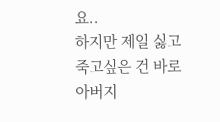요..
하지만 제일 싫고 죽고싶은 건 바로 아버지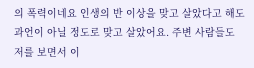의 폭력이네요 인생의 반 이상을 맞고 살았다고 해도 과언이 아닐 정도로 맞고 살았어요. 주변 사람들도 저를 보면서 이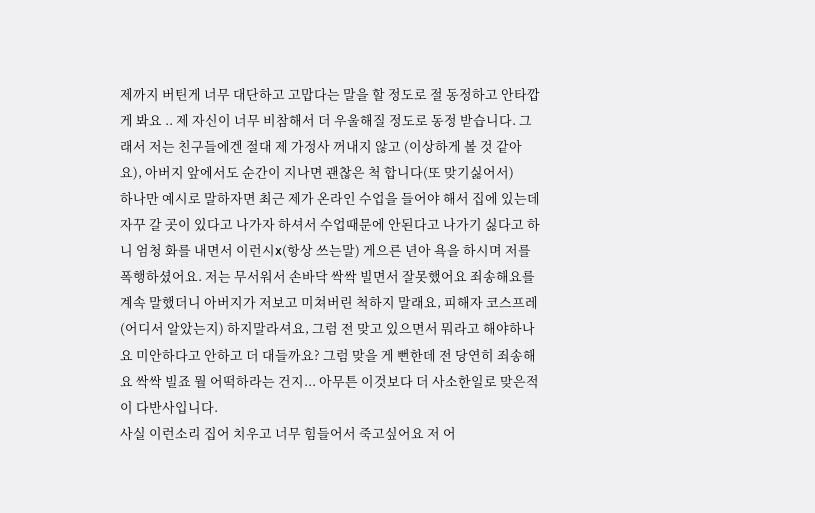제까지 버틴게 너무 대단하고 고맙다는 말을 할 정도로 절 동정하고 안타깝게 봐요 .. 제 자신이 너무 비참해서 더 우울해질 정도로 동정 받습니다. 그래서 저는 친구들에겐 절대 제 가정사 꺼내지 않고 (이상하게 볼 것 같아요), 아버지 앞에서도 순간이 지나면 괜찮은 척 합니다(또 맞기싫어서)
하나만 예시로 말하자면 최근 제가 온라인 수업을 들어야 해서 집에 있는데 자꾸 갈 곳이 있다고 나가자 하셔서 수업때문에 안된다고 나가기 싫다고 하니 엄청 화를 내면서 이런시x(항상 쓰는말) 게으른 년아 욕을 하시며 저를 폭행하셨어요. 저는 무서워서 손바닥 싹싹 빌면서 잘못했어요 죄송해요를 계속 말했더니 아버지가 저보고 미쳐버린 척하지 말래요, 피해자 코스프레(어디서 알았는지) 하지말라셔요, 그럼 전 맞고 있으면서 뭐라고 해야하나요 미안하다고 안하고 더 대들까요? 그럼 맞을 게 뻔한데 전 당연히 죄송해요 싹싹 빌죠 뭘 어떡하라는 건지... 아무튼 이것보다 더 사소한일로 맞은적이 다반사입니다.
사실 이런소리 집어 치우고 너무 힘들어서 죽고싶어요 저 어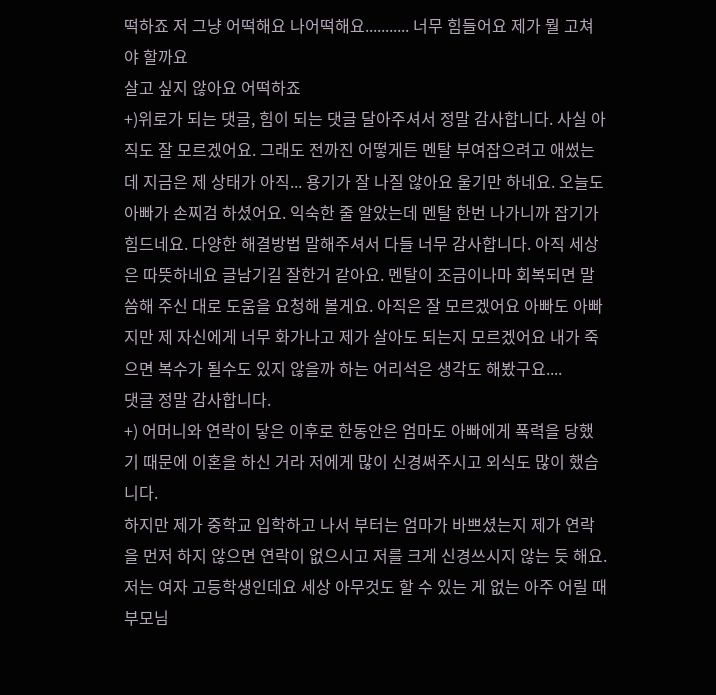떡하죠 저 그냥 어떡해요 나어떡해요........... 너무 힘들어요 제가 뭘 고쳐야 할까요
살고 싶지 않아요 어떡하죠
+)위로가 되는 댓글, 힘이 되는 댓글 달아주셔서 정말 감사합니다. 사실 아직도 잘 모르겠어요. 그래도 전까진 어떻게든 멘탈 부여잡으려고 애썼는데 지금은 제 상태가 아직... 용기가 잘 나질 않아요 울기만 하네요. 오늘도 아빠가 손찌검 하셨어요. 익숙한 줄 알았는데 멘탈 한번 나가니까 잡기가 힘드네요. 다양한 해결방법 말해주셔서 다들 너무 감사합니다. 아직 세상은 따뜻하네요 글남기길 잘한거 같아요. 멘탈이 조금이나마 회복되면 말씀해 주신 대로 도움을 요청해 볼게요. 아직은 잘 모르겠어요 아빠도 아빠지만 제 자신에게 너무 화가나고 제가 살아도 되는지 모르겠어요 내가 죽으면 복수가 될수도 있지 않을까 하는 어리석은 생각도 해봤구요....
댓글 정말 감사합니다.
+) 어머니와 연락이 닿은 이후로 한동안은 엄마도 아빠에게 폭력을 당했기 때문에 이혼을 하신 거라 저에게 많이 신경써주시고 외식도 많이 했습니다.
하지만 제가 중학교 입학하고 나서 부터는 엄마가 바쁘셨는지 제가 연락을 먼저 하지 않으면 연락이 없으시고 저를 크게 신경쓰시지 않는 듯 해요.
저는 여자 고등학생인데요 세상 아무것도 할 수 있는 게 없는 아주 어릴 때 부모님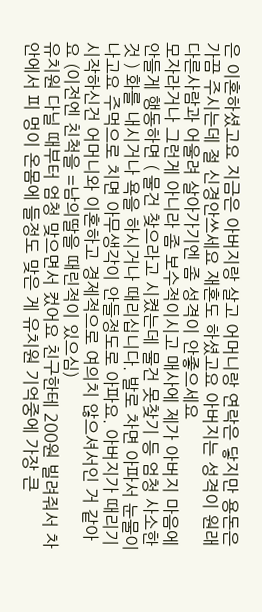은 이혼하셨고요 지금은 아버지랑 살고 어머니랑 연락은 닿지만 용돈은 가끔 주시는데 절 신경안쓰세요 재혼도 하셨고요 아버지는 성격이 원래 다른사람과 어울려 살아가기엔 좀 성격이 안좋으세요
모자라거나 그런게 아니라 좀 보수적이시고 매사에 제가 아버지 마음에 안들게 행동하면 ( 물건 찾으라고 시켰는데 물건 못찾기 등 엄청 사소한것 ) 화를 내시거나 욕을 하시거나 때리십니다. 발로 차면 아파서 눈물이나고요 주먹으로 치면 아무생각이 안들정도로 아파요. 아버지가 때리기 시작하신건 어머니와 이혼하고 경제적으로 여의치 않으셔서인 거 같아요 (이전엔 친척을 =남의딸을 때린적이 있으심)
유치원 다닐 때부터 엄청 맞으면서 컸어요 친구한테 200원 빌려줘서 차안에서 피 멍이 온몸에 들정도 맞은 게 유치원 기억중에 가장 큰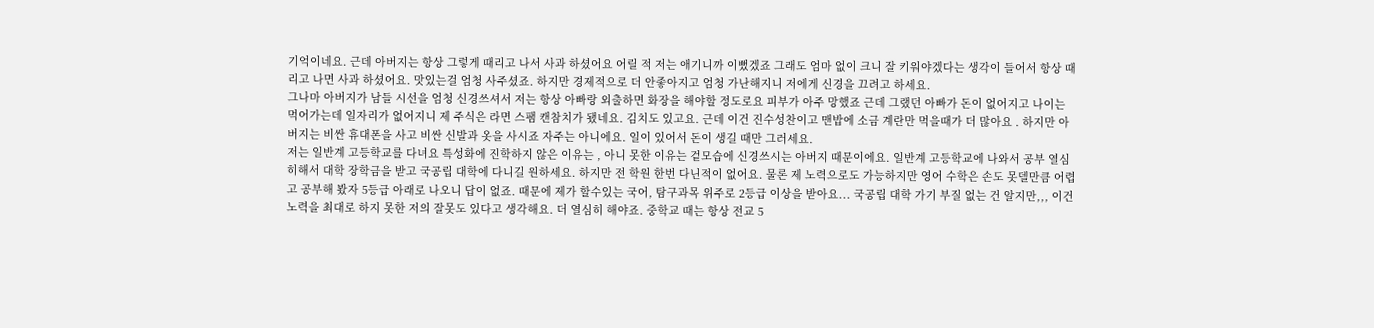기억이네요. 근데 아버지는 항상 그렇게 때리고 나서 사과 하셨어요 어릴 적 저는 애기니까 이뻤겠죠 그래도 엄마 없이 크니 잘 키워야겠다는 생각이 들어서 항상 때리고 나면 사과 하셨어요. 맛있는걸 엄청 사주셨죠. 하지만 경제적으로 더 안좋아지고 엄청 가난해지니 저에게 신경을 끄려고 하세요.
그나마 아버지가 남들 시선을 엄청 신경쓰셔서 저는 항상 아빠랑 외출하면 화장을 해야할 정도로요 피부가 아주 망했죠 근데 그랬던 아빠가 돈이 없어지고 나이는 먹어가는데 일자리가 없어지니 제 주식은 라면 스팸 캔참치가 됐네요. 김치도 있고요. 근데 이건 진수성찬이고 맨밥에 소금 계란만 먹을때가 더 많아요 . 하지만 아버지는 비싼 휴대폰을 사고 비싼 신발과 옷을 사시죠 자주는 아니에요. 일이 있어서 돈이 생길 때만 그러세요.
저는 일반계 고등학교를 다녀요 특성화에 진학하지 않은 이유는 , 아니 못한 이유는 겉모습에 신경쓰시는 아버지 때문이에요. 일반계 고등학교에 나와서 공부 열심히해서 대학 장학금을 받고 국공립 대학에 다니길 원하세요. 하지만 전 학원 한번 다닌적이 없어요. 물론 제 노력으로도 가능하지만 영어 수학은 손도 못델만큼 어렵고 공부해 봤자 5등급 아래로 나오니 답이 없죠. 때문에 제가 할수있는 국어, 탐구과목 위주로 2등급 이상을 받아요... 국공립 대학 가기 부질 없는 건 알지만,,, 이건 노력을 최대로 하지 못한 저의 잘못도 있다고 생각해요. 더 열심히 해야죠. 중학교 때는 항상 전교 5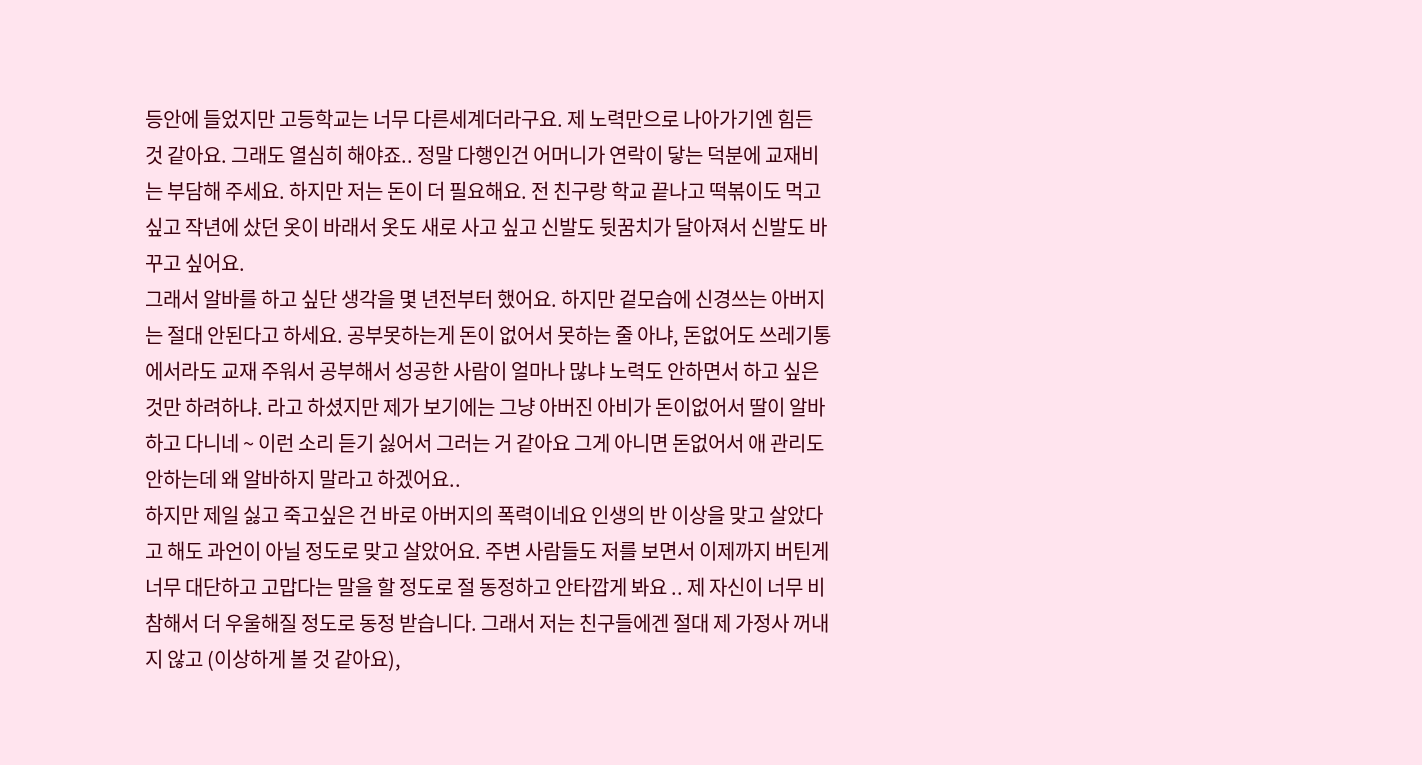등안에 들었지만 고등학교는 너무 다른세계더라구요. 제 노력만으로 나아가기엔 힘든 것 같아요. 그래도 열심히 해야죠.. 정말 다행인건 어머니가 연락이 닿는 덕분에 교재비는 부담해 주세요. 하지만 저는 돈이 더 필요해요. 전 친구랑 학교 끝나고 떡볶이도 먹고 싶고 작년에 샀던 옷이 바래서 옷도 새로 사고 싶고 신발도 뒷꿈치가 달아져서 신발도 바꾸고 싶어요.
그래서 알바를 하고 싶단 생각을 몇 년전부터 했어요. 하지만 겉모습에 신경쓰는 아버지는 절대 안된다고 하세요. 공부못하는게 돈이 없어서 못하는 줄 아냐, 돈없어도 쓰레기통에서라도 교재 주워서 공부해서 성공한 사람이 얼마나 많냐 노력도 안하면서 하고 싶은 것만 하려하냐. 라고 하셨지만 제가 보기에는 그냥 아버진 아비가 돈이없어서 딸이 알바하고 다니네 ~ 이런 소리 듣기 싫어서 그러는 거 같아요 그게 아니면 돈없어서 애 관리도
안하는데 왜 알바하지 말라고 하겠어요..
하지만 제일 싫고 죽고싶은 건 바로 아버지의 폭력이네요 인생의 반 이상을 맞고 살았다고 해도 과언이 아닐 정도로 맞고 살았어요. 주변 사람들도 저를 보면서 이제까지 버틴게 너무 대단하고 고맙다는 말을 할 정도로 절 동정하고 안타깝게 봐요 .. 제 자신이 너무 비참해서 더 우울해질 정도로 동정 받습니다. 그래서 저는 친구들에겐 절대 제 가정사 꺼내지 않고 (이상하게 볼 것 같아요),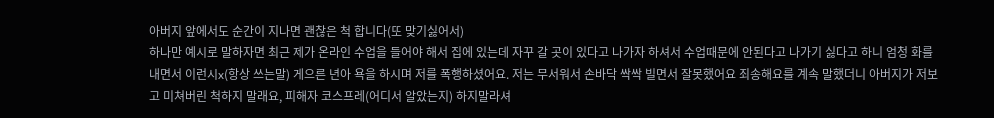아버지 앞에서도 순간이 지나면 괜찮은 척 합니다(또 맞기싫어서)
하나만 예시로 말하자면 최근 제가 온라인 수업을 들어야 해서 집에 있는데 자꾸 갈 곳이 있다고 나가자 하셔서 수업때문에 안된다고 나가기 싫다고 하니 엄청 화를 내면서 이런시x(항상 쓰는말) 게으른 년아 욕을 하시며 저를 폭행하셨어요. 저는 무서워서 손바닥 싹싹 빌면서 잘못했어요 죄송해요를 계속 말했더니 아버지가 저보고 미쳐버린 척하지 말래요, 피해자 코스프레(어디서 알았는지) 하지말라셔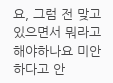요, 그럼 전 맞고 있으면서 뭐라고 해야하나요 미안하다고 안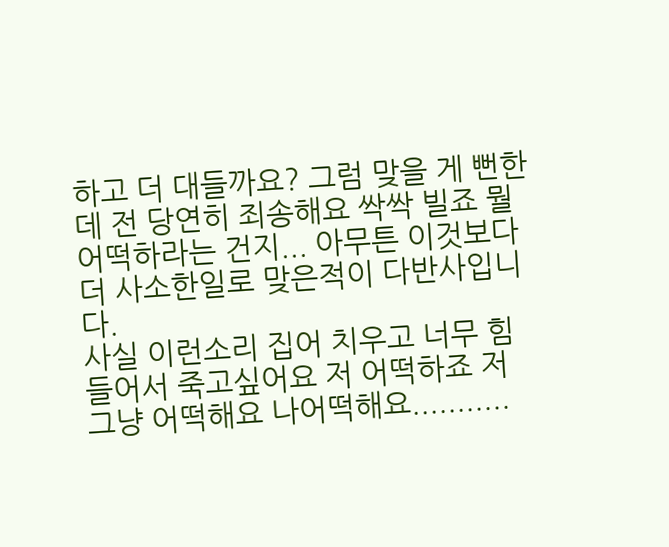하고 더 대들까요? 그럼 맞을 게 뻔한데 전 당연히 죄송해요 싹싹 빌죠 뭘 어떡하라는 건지... 아무튼 이것보다 더 사소한일로 맞은적이 다반사입니다.
사실 이런소리 집어 치우고 너무 힘들어서 죽고싶어요 저 어떡하죠 저 그냥 어떡해요 나어떡해요...........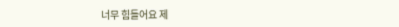너무 힘들어요 제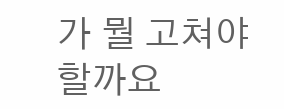가 뭘 고쳐야 할까요